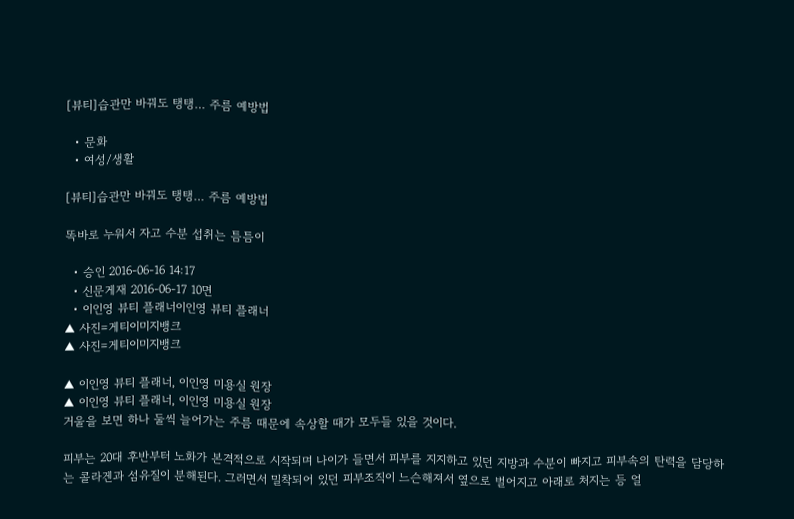[뷰티]습관만 바꿔도 탱탱… 주름 예방법

  • 문화
  • 여성/생활

[뷰티]습관만 바꿔도 탱탱… 주름 예방법

똑바로 누워서 자고 수분 섭취는 틈틈이

  • 승인 2016-06-16 14:17
  • 신문게재 2016-06-17 10면
  • 이인영 뷰티 플래너이인영 뷰티 플래너
▲ 사진=게티이미지뱅크
▲ 사진=게티이미지뱅크

▲ 이인영 뷰티 플래너, 이인영 미용실 원장
▲ 이인영 뷰티 플래너, 이인영 미용실 원장
거울을 보면 하나 둘씩 늘어가는 주름 때문에 속상할 때가 모두들 있을 것이다.

피부는 20대 후반부터 노화가 본격적으로 시작되며 나이가 들면서 피부를 지지하고 있던 지방과 수분이 빠지고 피부속의 탄력을 담당하는 콜라겐과 섬유질이 분해된다. 그러면서 밀착되어 있던 피부조직이 느슨해져서 옆으로 벌어지고 아래로 처지는 등 얼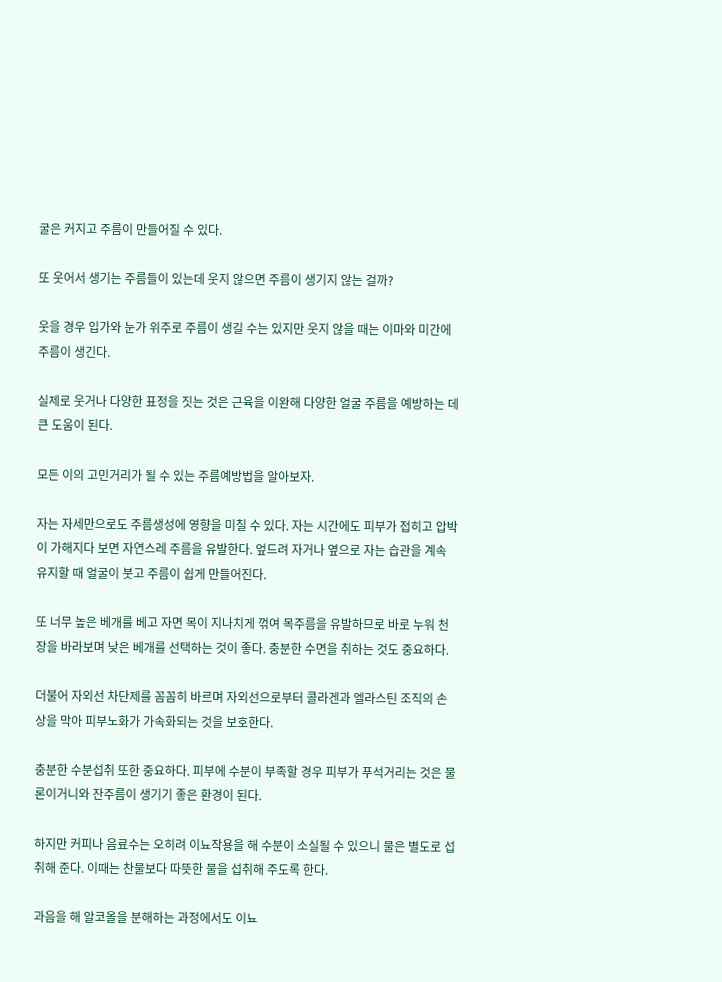굴은 커지고 주름이 만들어질 수 있다.

또 웃어서 생기는 주름들이 있는데 웃지 않으면 주름이 생기지 않는 걸까?

웃을 경우 입가와 눈가 위주로 주름이 생길 수는 있지만 웃지 않을 때는 이마와 미간에 주름이 생긴다.

실제로 웃거나 다양한 표정을 짓는 것은 근육을 이완해 다양한 얼굴 주름을 예방하는 데 큰 도움이 된다.

모든 이의 고민거리가 될 수 있는 주름예방법을 알아보자.

자는 자세만으로도 주름생성에 영향을 미칠 수 있다. 자는 시간에도 피부가 접히고 압박이 가해지다 보면 자연스레 주름을 유발한다. 엎드려 자거나 옆으로 자는 습관을 계속 유지할 때 얼굴이 붓고 주름이 쉽게 만들어진다.

또 너무 높은 베개를 베고 자면 목이 지나치게 꺾여 목주름을 유발하므로 바로 누워 천장을 바라보며 낮은 베개를 선택하는 것이 좋다. 충분한 수면을 취하는 것도 중요하다.

더불어 자외선 차단제를 꼼꼼히 바르며 자외선으로부터 콜라겐과 엘라스틴 조직의 손상을 막아 피부노화가 가속화되는 것을 보호한다.

충분한 수분섭취 또한 중요하다. 피부에 수분이 부족할 경우 피부가 푸석거리는 것은 물론이거니와 잔주름이 생기기 좋은 환경이 된다.

하지만 커피나 음료수는 오히려 이뇨작용을 해 수분이 소실될 수 있으니 물은 별도로 섭취해 준다. 이때는 찬물보다 따뜻한 물을 섭취해 주도록 한다.

과음을 해 알코올을 분해하는 과정에서도 이뇨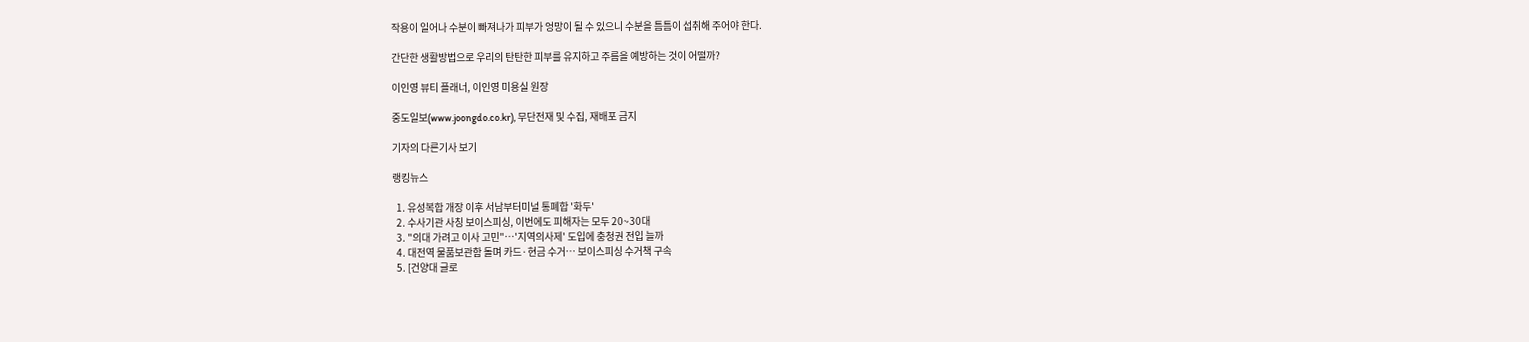작용이 일어나 수분이 빠져나가 피부가 엉망이 될 수 있으니 수분을 틈틈이 섭취해 주어야 한다.

간단한 생활방법으로 우리의 탄탄한 피부를 유지하고 주름을 예방하는 것이 어떨까?

이인영 뷰티 플래너, 이인영 미용실 원장

중도일보(www.joongdo.co.kr), 무단전재 및 수집, 재배포 금지

기자의 다른기사 보기

랭킹뉴스

  1. 유성복합 개장 이후 서남부터미널 통폐합 '화두'
  2. 수사기관 사칭 보이스피싱, 이번에도 피해자는 모두 20~30대
  3. "의대 가려고 이사 고민"…'지역의사제' 도입에 충청권 전입 늘까
  4. 대전역 물품보관함 돌며 카드·현금 수거… 보이스피싱 수거책 구속
  5. [건양대 글로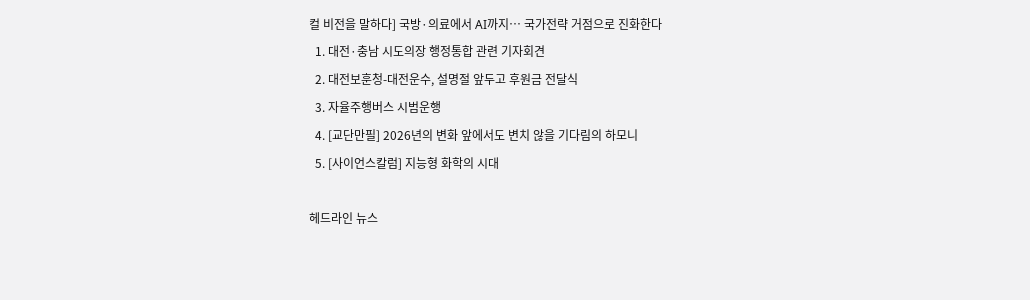컬 비전을 말하다] 국방·의료에서 AI까지… 국가전략 거점으로 진화한다
  1. 대전·충남 시도의장 행정통합 관련 기자회견
  2. 대전보훈청-대전운수, 설명절 앞두고 후원금 전달식
  3. 자율주행버스 시범운행
  4. [교단만필] 2026년의 변화 앞에서도 변치 않을 기다림의 하모니
  5. [사이언스칼럼] 지능형 화학의 시대

헤드라인 뉴스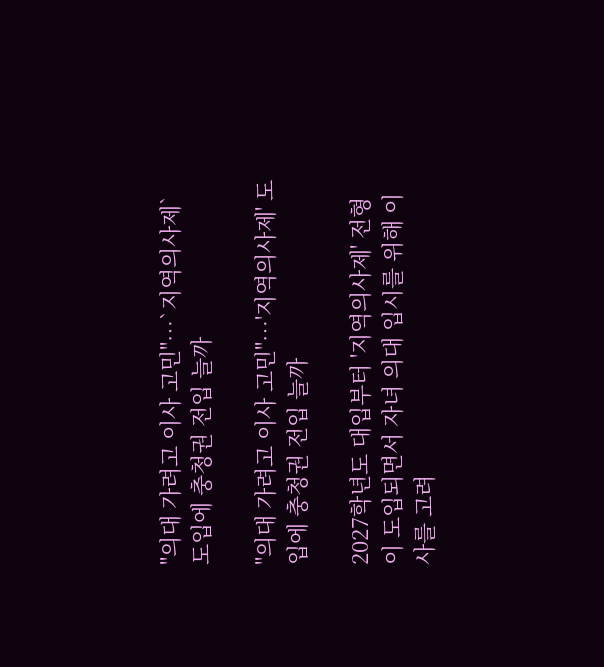"의대 가려고 이사 고민"…`지역의사제` 도입에 충청권 전입 늘까

"의대 가려고 이사 고민"…'지역의사제' 도입에 충청권 전입 늘까

2027학년도 대입부터 '지역의사제' 전형이 도입되면서 자녀 의대 입시를 위해 이사를 고려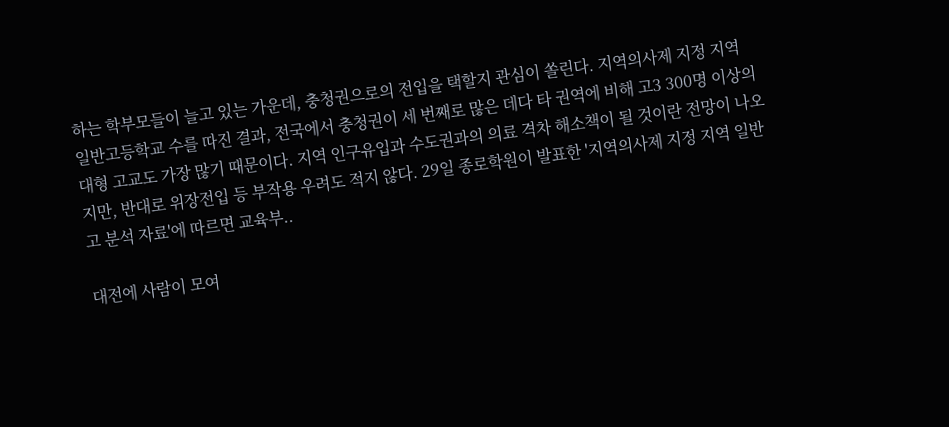하는 학부모들이 늘고 있는 가운데, 충청권으로의 전입을 택할지 관심이 쏠린다. 지역의사제 지정 지역 일반고등학교 수를 따진 결과, 전국에서 충청권이 세 번째로 많은 데다 타 권역에 비해 고3 300명 이상의 대형 고교도 가장 많기 때문이다. 지역 인구유입과 수도권과의 의료 격차 해소책이 될 것이란 전망이 나오지만, 반대로 위장전입 등 부작용 우려도 적지 않다. 29일 종로학원이 발표한 '지역의사제 지정 지역 일반고 분석 자료'에 따르면 교육부..

대전에 사람이 모여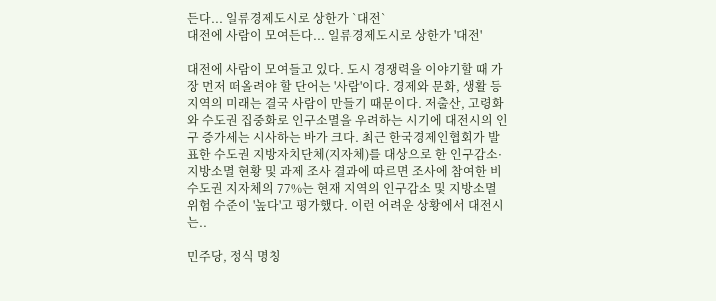든다... 일류경제도시로 상한가 `대전`
대전에 사람이 모여든다... 일류경제도시로 상한가 '대전'

대전에 사람이 모여들고 있다. 도시 경쟁력을 이야기할 때 가장 먼저 떠올려야 할 단어는 '사람'이다. 경제와 문화, 생활 등 지역의 미래는 결국 사람이 만들기 때문이다. 저출산, 고령화와 수도권 집중화로 인구소멸을 우려하는 시기에 대전시의 인구 증가세는 시사하는 바가 크다. 최근 한국경제인협회가 발표한 수도권 지방자치단체(지자체)를 대상으로 한 인구감소·지방소멸 현황 및 과제 조사 결과에 따르면 조사에 참여한 비수도권 지자체의 77%는 현재 지역의 인구감소 및 지방소멸 위험 수준이 '높다'고 평가했다. 이런 어려운 상황에서 대전시는..

민주당, 정식 명칭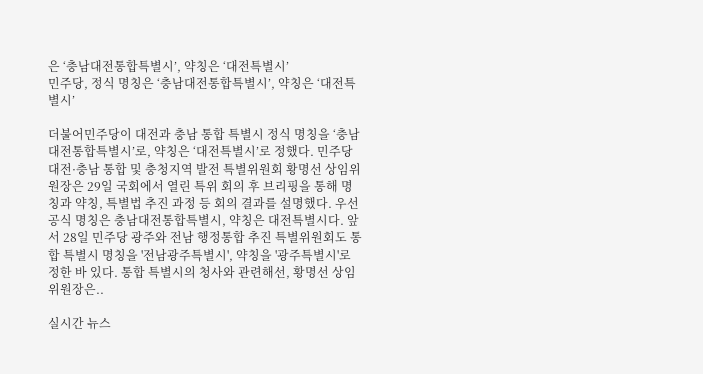은 ‘충남대전통합특별시’, 약칭은 ‘대전특별시’
민주당, 정식 명칭은 ‘충남대전통합특별시’, 약칭은 ‘대전특별시’

더불어민주당이 대전과 충남 통합 특별시 정식 명칭을 ‘충남대전통합특별시’로, 약칭은 ‘대전특별시’로 정했다. 민주당 대전·충남 통합 및 충청지역 발전 특별위원회 황명선 상임위원장은 29일 국회에서 열린 특위 회의 후 브리핑을 통해 명칭과 약칭, 특별법 추진 과정 등 회의 결과를 설명했다. 우선 공식 명칭은 충남대전통합특별시, 약칭은 대전특별시다. 앞서 28일 민주당 광주와 전남 행정통합 추진 특별위원회도 통합 특별시 명칭을 '전남광주특별시', 약칭을 '광주특별시'로 정한 바 있다. 통합 특별시의 청사와 관련해선, 황명선 상임위원장은..

실시간 뉴스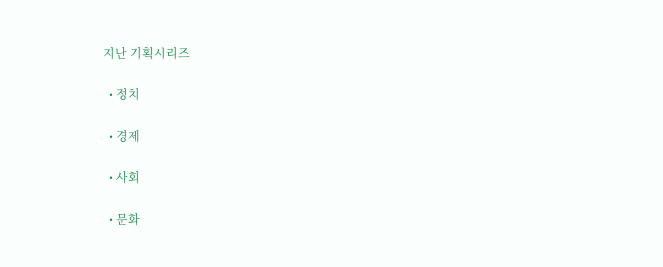지난 기획시리즈

  • 정치

  • 경제

  • 사회

  • 문화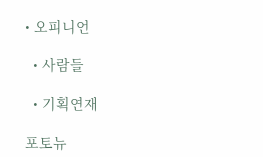• 오피니언

  • 사람들

  • 기획연재

포토뉴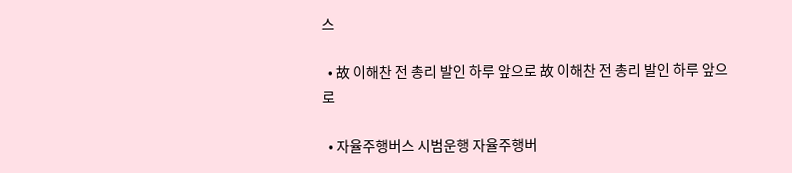스

  • 故 이해찬 전 총리 발인 하루 앞으로 故 이해찬 전 총리 발인 하루 앞으로

  • 자율주행버스 시범운행 자율주행버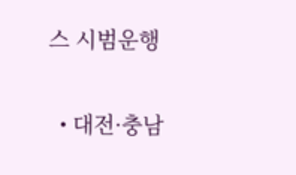스 시범운행

  • 대전·충남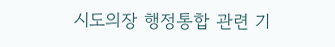시도의장 행정통합 관련 기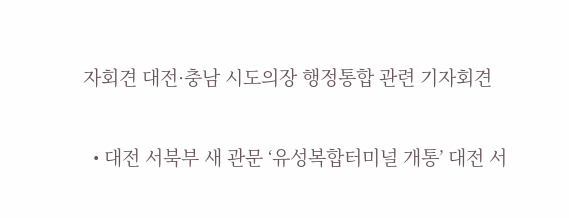자회견 대전·충남 시도의장 행정통합 관련 기자회견

  • 대전 서북부 새 관문 ‘유성복합터미널 개통’ 대전 서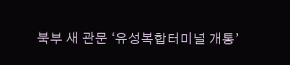북부 새 관문 ‘유성복합터미널 개통’